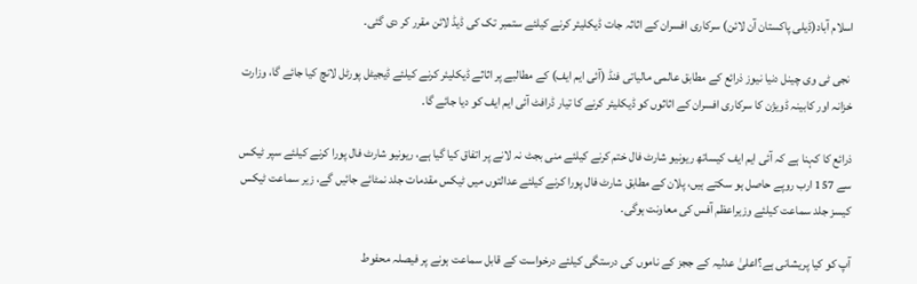اسلام آباد(ڈیلی پاکستان آن لائن) سرکاری افسران کے اثاثہ جات ڈیکلیئر کرنے کیلئے ستمبر تک کی ڈیڈ لائن مقرر کر دی گئی۔

 نجی ٹی وی چینل دنیا نیوز ذرائع کے مطابق عالمی مالیاتی فنڈ (آئی ایم ایف) کے مطالبے پر اثاثے ڈیکلیئر کرنے کیلئے ڈیجیٹل پورٹل لانچ کیا جائے گا، وزارت خزانہ اور کابینہ ڈویژن کا سرکاری افسران کے اثاثوں کو ڈیکلیئر کرنے کا تیار ڈرافٹ آئی ایم ایف کو دیا جائے گا۔

ذرائع کا کہنا ہے کہ آئی ایم ایف کیساتھ ریونیو شارٹ فال ختم کرنے کیلئے منی بجٹ نہ لانے پر اتفاق کیا گیا ہے، ریونیو شارٹ فال پورا کرنے کیلئے سپر ٹیکس سے 157 ارب روپے حاصل ہو سکتے ہیں، پلان کے مطابق شارٹ فال پورا کرنے کیلئے عدالتوں میں ٹیکس مقدمات جلد نمٹائے جائیں گے، زیر سماعت ٹیکس کیسز جلد سماعت کیلئے وزیراعظم آفس کی معاونت ہوگی۔

آپ کو کیا پریشانی ہے؟اعلیٰ عدلیہ کے ججز کے ناموں کی درستگی کیلئے درخواست کے قابل سماعت ہونے پر فیصلہ محفوط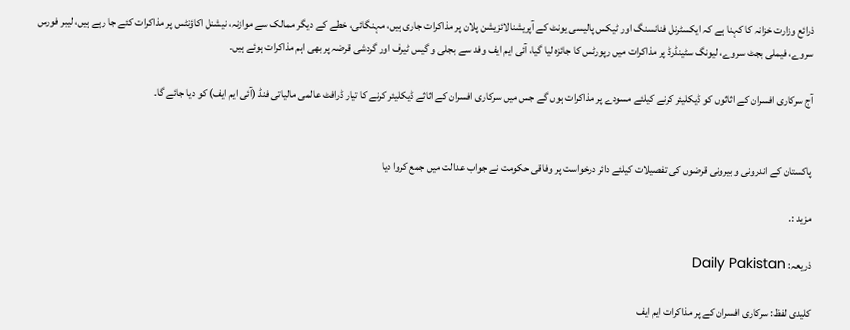ذرائع وزارت خزانہ کا کہنا ہے کہ ایکسٹرنل فنانسنگ اور ٹیکس پالیسی یونٹ کے آپریشنالائزیشن پلان پر مذاکرات جاری ہیں، مہنگائی، خطے کے دیگر ممالک سے موازنہ، نیشنل اکاؤنٹس پر مذاکرات کئے جا رہے ہیں، لیبر فورس سروے، فیملی بجٹ سروے، لیونگ سٹینڈرڈ پر مذاکرات میں رپورٹس کا جائزہ لیا گیا، آئی ایم ایف وفد سے بجلی و گیس ٹیرف اور گردشی قرضہ پر بھی اہم مذاکرات ہوئے ہیں۔

آج سرکاری افسران کے اثاثوں کو ڈیکلیئر کرنے کیلئے مسودے پر مذاکرات ہوں گے جس میں سرکاری افسران کے اثاثے ڈیکلیئر کرنے کا تیار ڈرافٹ عالمی مالیاتی فنڈ (آئی ایم ایف) کو دیا جائے گا۔


پاکستان کے اندرونی و بیرونی قرضوں کی تفصیلات کیلئے دائر درخواست پر وفاقی حکومت نے جواب عدالت میں جمع کروا دیا

مزید :.

ذریعہ: Daily Pakistan

کلیدی لفظ: سرکاری افسران کے پر مذاکرات ایم ایف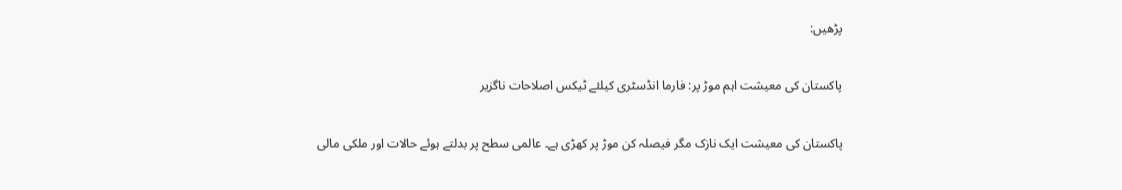پڑھیں:

پاکستان کی معیشت اہم موڑ پر: فارما انڈسٹری کیلئے ٹیکس اصلاحات ناگزیر

پاکستان کی معیشت ایک نازک مگر فیصلہ کن موڑ پر کھڑی ہے۔ عالمی سطح پر بدلتے ہوئے حالات اور ملکی مالی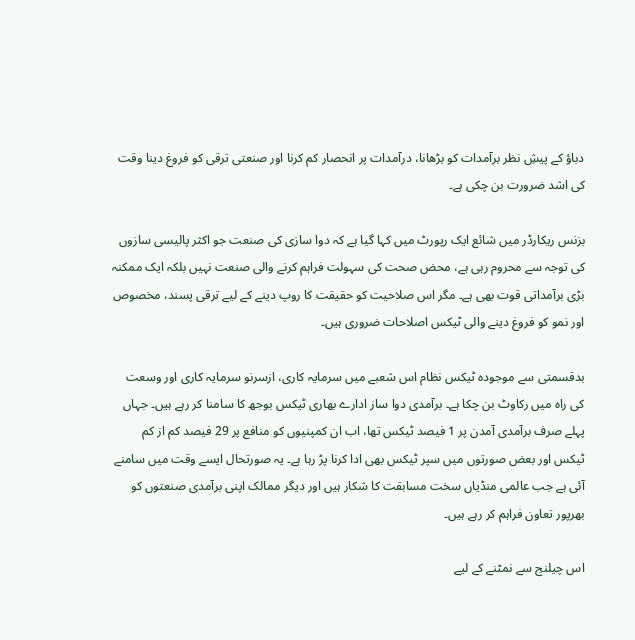دباؤ کے پیشِ نظر برآمدات کو بڑھانا، درآمدات پر انحصار کم کرنا اور صنعتی ترقی کو فروغ دینا وقت کی اشد ضرورت بن چکی ہے۔

بزنس ریکارڈر میں شائع ایک رپورٹ میں کہا گیا ہے کہ دوا سازی کی صنعت جو اکثر پالیسی سازوں کی توجہ سے محروم رہی ہے، محض صحت کی سہولت فراہم کرنے والی صنعت نہیں بلکہ ایک ممکنہ بڑی برآمداتی قوت بھی ہے۔ مگر اس صلاحیت کو حقیقت کا روپ دینے کے لیے ترقی پسند، مخصوص اور نمو کو فروغ دینے والی ٹیکس اصلاحات ضروری ہیں۔

بدقسمتی سے موجودہ ٹیکس نظام اس شعبے میں سرمایہ کاری، ازسرنو سرمایہ کاری اور وسعت کی راہ میں رکاوٹ بن چکا ہے۔ برآمدی دوا ساز ادارے بھاری ٹیکس بوجھ کا سامنا کر رہے ہیں۔ جہاں پہلے صرف برآمدی آمدن پر 1 فیصد ٹیکس تھا، اب ان کمپنیوں کو منافع پر 29 فیصد کم از کم ٹیکس اور بعض صورتوں میں سپر ٹیکس بھی ادا کرنا پڑ رہا ہے۔ یہ صورتحال ایسے وقت میں سامنے آئی ہے جب عالمی منڈیاں سخت مسابقت کا شکار ہیں اور دیگر ممالک اپنی برآمدی صنعتوں کو بھرپور تعاون فراہم کر رہے ہیں۔

اس چیلنج سے نمٹنے کے لیے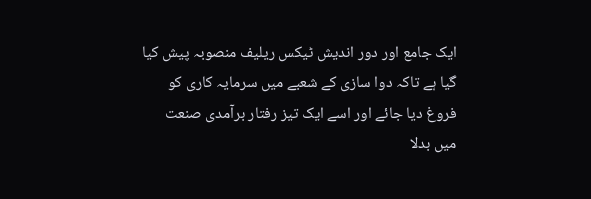ایک جامع اور دور اندیش ٹیکس ریلیف منصوبہ پیش کیا گیا ہے تاکہ دوا سازی کے شعبے میں سرمایہ کاری کو فروغ دیا جائے اور اسے ایک تیز رفتار برآمدی صنعت میں بدلا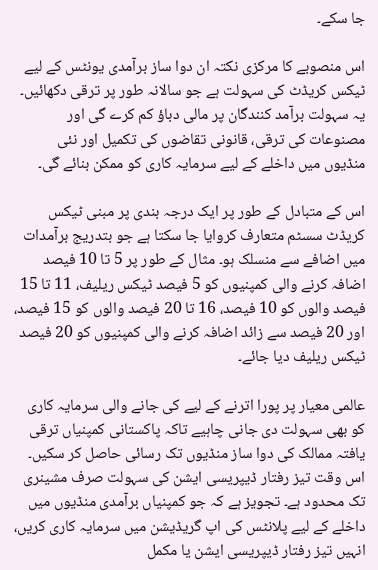جا سکے۔

اس منصوبے کا مرکزی نکتہ ان دوا ساز برآمدی یونٹس کے لیے ٹیکس کریڈٹ کی سہولت ہے جو سالانہ طور پر ترقی دکھائیں۔ یہ سہولت برآمد کنندگان پر مالی دباؤ کم کرے گی اور مصنوعات کی ترقی، قانونی تقاضوں کی تکمیل اور نئی منڈیوں میں داخلے کے لیے سرمایہ کاری کو ممکن بنائے گی۔

اس کے متبادل کے طور پر ایک درجہ بندی پر مبنی ٹیکس کریڈٹ سسٹم متعارف کروایا جا سکتا ہے جو بتدریج برآمدات میں اضافے سے منسلک ہو۔ مثال کے طور پر 5 تا 10 فیصد اضافہ کرنے والی کمپنیوں کو 5 فیصد ٹیکس ریلیف، 11 تا 15 فیصد والوں کو 10 فیصد، 16 تا 20 فیصد والوں کو 15 فیصد، اور 20 فیصد سے زائد اضافہ کرنے والی کمپنیوں کو 20 فیصد ٹیکس ریلیف دیا جائے۔

عالمی معیار پر پورا اترنے کے لیے کی جانے والی سرمایہ کاری کو بھی سہولت دی جانی چاہیے تاکہ پاکستانی کمپنیاں ترقی یافتہ ممالک کی دوا ساز منڈیوں تک رسائی حاصل کر سکیں۔ اس وقت تیز رفتار ڈیپریسی ایشن کی سہولت صرف مشینری تک محدود ہے۔ تجویز ہے کہ جو کمپنیاں برآمدی منڈیوں میں داخلے کے لیے پلانٹس کی اپ گریڈیشن میں سرمایہ کاری کریں، انہیں تیز رفتار ڈیپریسی ایشن یا مکمل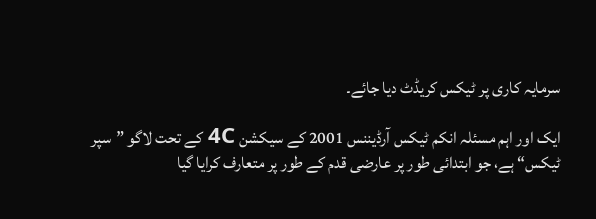سرمایہ کاری پر ٹیکس کریڈٹ دیا جائے۔

ایک اور اہم مسئلہ انکم ٹیکس آرڈیننس 2001 کے سیکشن 4C کے تحت لاگو ”سپر ٹیکس“ ہے، جو ابتدائی طور پر عارضی قدم کے طور پر متعارف کرایا گیا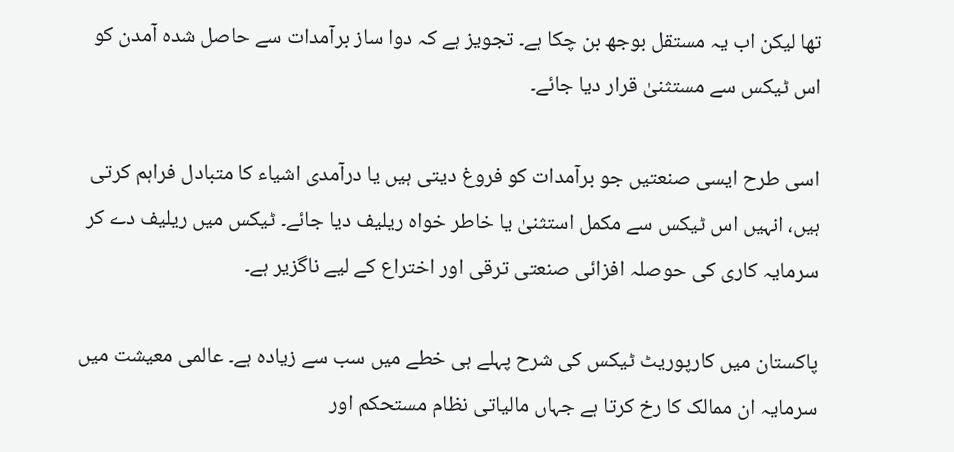تھا لیکن اب یہ مستقل بوجھ بن چکا ہے۔ تجویز ہے کہ دوا ساز برآمدات سے حاصل شدہ آمدن کو اس ٹیکس سے مستثنیٰ قرار دیا جائے۔

اسی طرح ایسی صنعتیں جو برآمدات کو فروغ دیتی ہیں یا درآمدی اشیاء کا متبادل فراہم کرتی ہیں، انہیں اس ٹیکس سے مکمل استثنیٰ یا خاطر خواہ ریلیف دیا جائے۔ ٹیکس میں ریلیف دے کر سرمایہ کاری کی حوصلہ افزائی صنعتی ترقی اور اختراع کے لیے ناگزیر ہے۔

پاکستان میں کارپوریٹ ٹیکس کی شرح پہلے ہی خطے میں سب سے زیادہ ہے۔ عالمی معیشت میں سرمایہ ان ممالک کا رخ کرتا ہے جہاں مالیاتی نظام مستحکم اور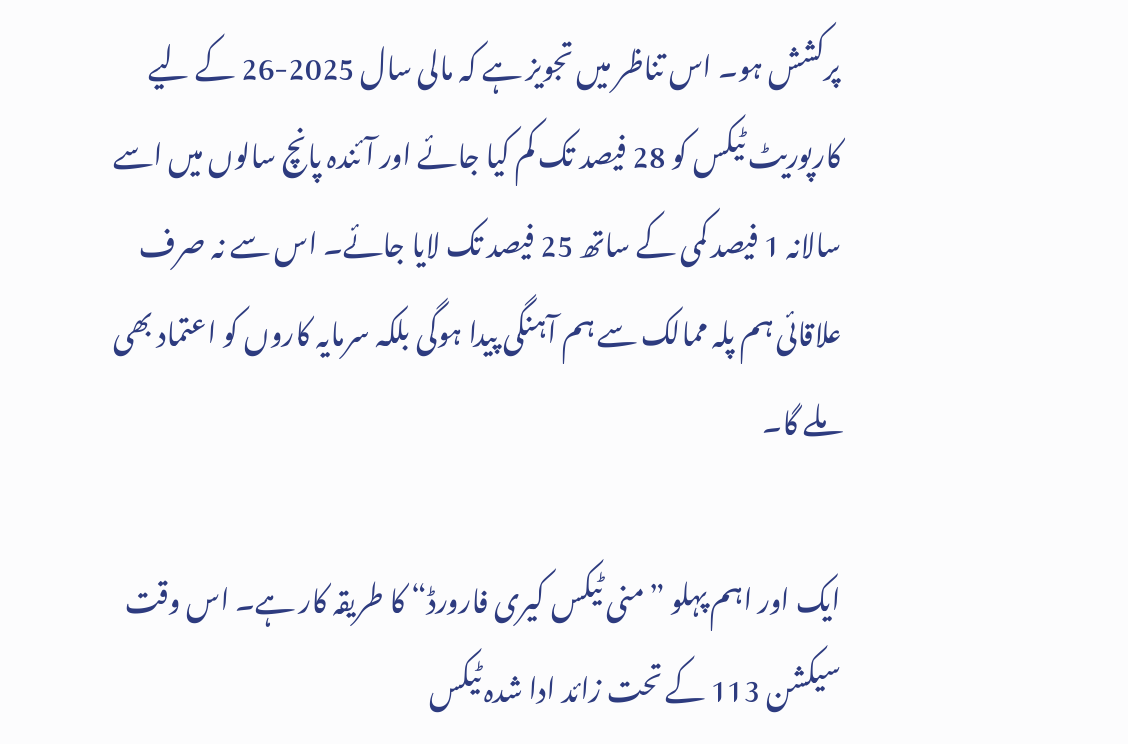پرکشش ہو۔ اس تناظر میں تجویز ہے کہ مالی سال 2025-26 کے لیے کارپوریٹ ٹیکس کو 28 فیصد تک کم کیا جائے اور آئندہ پانچ سالوں میں اسے سالانہ 1 فیصد کمی کے ساتھ 25 فیصد تک لایا جائے۔ اس سے نہ صرف علاقائی ہم پلہ ممالک سے ہم آہنگی پیدا ہوگی بلکہ سرمایہ کاروں کو اعتماد بھی ملے گا۔

ایک اور اہم پہلو ”منی ٹیکس کیری فارورڈ“ کا طریقہ کار ہے۔ اس وقت سیکشن 113 کے تحت زائد ادا شدہ ٹیکس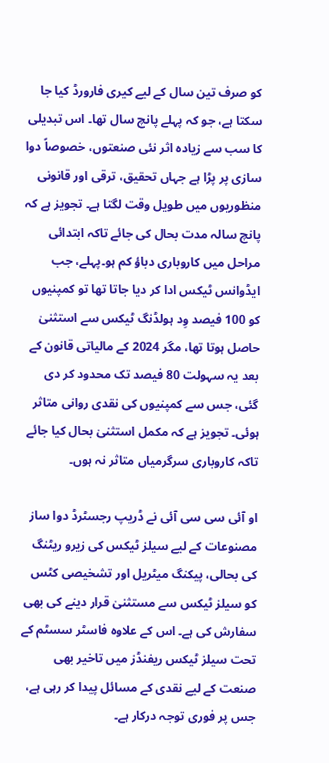کو صرف تین سال کے لیے کیری فارورڈ کیا جا سکتا ہے، جو کہ پہلے پانچ سال تھا۔ اس تبدیلی کا سب سے زیادہ اثر نئی صنعتوں، خصوصاً دوا سازی پر پڑا ہے جہاں تحقیق، ترقی اور قانونی منظوریوں میں طویل وقت لگتا ہے۔ تجویز ہے کہ پانچ سالہ مدت بحال کی جائے تاکہ ابتدائی مراحل میں کاروباری دباؤ کم ہو۔پہلے، جب ایڈوانس ٹیکس ادا کر دیا جاتا تھا تو کمپنیوں کو 100 فیصد وِد ہولڈنگ ٹیکس سے استثنیٰ حاصل ہوتا تھا، مگر 2024 کے مالیاتی قانون کے بعد یہ سہولت 80 فیصد تک محدود کر دی گئی، جس سے کمپنیوں کی نقدی روانی متاثر ہوئی۔ تجویز ہے کہ مکمل استثنیٰ بحال کیا جائے تاکہ کاروباری سرگرمیاں متاثر نہ ہوں۔

او آئی سی سی آئی نے ڈریپ رجسٹرڈ دوا ساز مصنوعات کے لیے سیلز ٹیکس کی زیرو ریٹنگ کی بحالی، پیکنگ میٹریل اور تشخیصی کٹس کو سیلز ٹیکس سے مستثنیٰ قرار دینے کی بھی سفارش کی ہے۔ اس کے علاوہ فاسٹر سسٹم کے تحت سیلز ٹیکس ریفنڈز میں تاخیر بھی صنعت کے لیے نقدی کے مسائل پیدا کر رہی ہے، جس پر فوری توجہ درکار ہے۔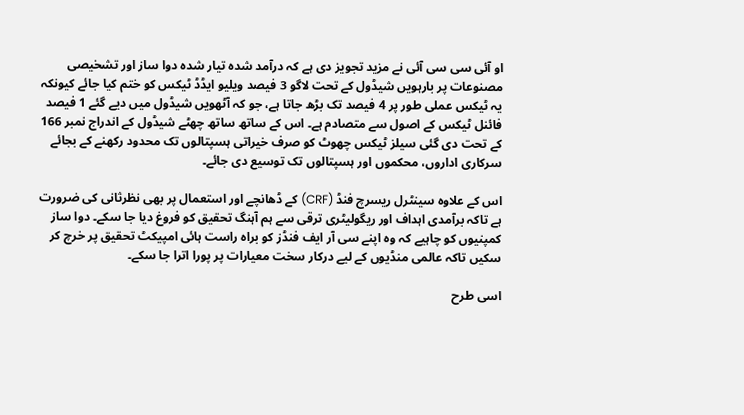او آئی سی سی آئی نے مزید تجویز دی ہے کہ درآمد شدہ تیار شدہ دوا ساز اور تشخیصی مصنوعات پر بارہویں شیڈول کے تحت لاگو 3 فیصد ویلیو ایڈڈ ٹیکس کو ختم کیا جائے کیونکہ یہ ٹیکس عملی طور پر 4 فیصد تک بڑھ جاتا ہے، جو کہ آٹھویں شیڈول میں دیے گئے 1 فیصد فائنل ٹیکس کے اصول سے متصادم ہے۔ اس کے ساتھ ساتھ چھٹے شیڈول کے اندراج نمبر 166 کے تحت دی گئی سیلز ٹیکس چھوٹ کو صرف خیراتی ہسپتالوں تک محدود رکھنے کے بجائے سرکاری اداروں، محکموں اور ہسپتالوں تک توسیع دی جائے۔

اس کے علاوہ سینٹرل ریسرچ فنڈ (CRF) کے ڈھانچے اور استعمال پر بھی نظرثانی کی ضرورت ہے تاکہ برآمدی اہداف اور ریگولیٹری ترقی سے ہم آہنگ تحقیق کو فروغ دیا جا سکے۔ دوا ساز کمپنیوں کو چاہیے کہ وہ اپنے سی آر ایف فنڈز کو براہ راست ہائی امپیکٹ تحقیق پر خرچ کر سکیں تاکہ عالمی منڈیوں کے لیے درکار سخت معیارات پر پورا اترا جا سکے۔

اسی طرح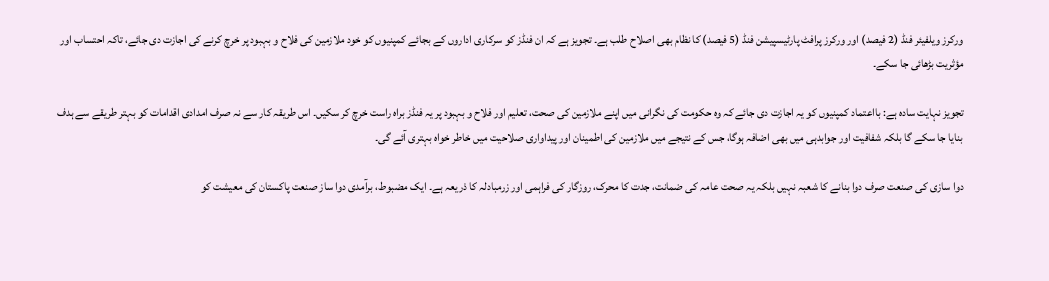ورکرز ویلفیئر فنڈ (2 فیصد) اور ورکرز پرافٹ پارٹیسپیشن فنڈ (5 فیصد) کا نظام بھی اصلاح طلب ہے۔ تجویز ہے کہ ان فنڈز کو سرکاری اداروں کے بجائے کمپنیوں کو خود ملازمین کی فلاح و بہبود پر خرچ کرنے کی اجازت دی جائے، تاکہ احتساب اور مؤثریت بڑھائی جا سکے۔

تجویز نہایت سادہ ہے: بااعتماد کمپنیوں کو یہ اجازت دی جائے کہ وہ حکومت کی نگرانی میں اپنے ملازمین کی صحت، تعلیم اور فلاح و بہبود پر یہ فنڈز براہ راست خرچ کر سکیں۔ اس طریقہ کار سے نہ صرف امدادی اقدامات کو بہتر طریقے سے ہدف بنایا جا سکے گا بلکہ شفافیت اور جوابدہی میں بھی اضافہ ہوگا، جس کے نتیجے میں ملازمین کی اطمینان اور پیداواری صلاحیت میں خاطر خواہ بہتری آئے گی۔

دوا سازی کی صنعت صرف دوا بنانے کا شعبہ نہیں بلکہ یہ صحت عامہ کی ضمانت، جدت کا محرک، روزگار کی فراہمی اور زرمبادلہ کا ذریعہ ہے۔ ایک مضبوط، برآمدی دوا ساز صنعت پاکستان کی معیشت کو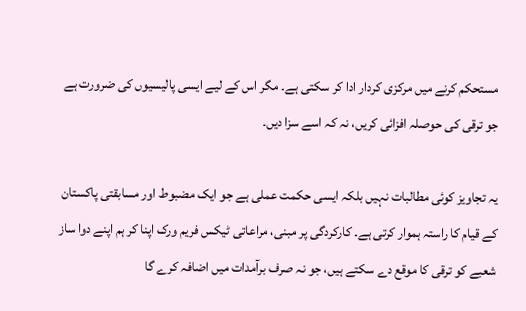مستحکم کرنے میں مرکزی کردار ادا کر سکتی ہے۔ مگر اس کے لیے ایسی پالیسیوں کی ضرورت ہے جو ترقی کی حوصلہ افزائی کریں، نہ کہ اسے سزا دیں۔

یہ تجاویز کوئی مطالبات نہیں بلکہ ایسی حکمت عملی ہے جو ایک مضبوط اور مسابقتی پاکستان کے قیام کا راستہ ہموار کرتی ہے۔ کارکردگی پر مبنی، مراعاتی ٹیکس فریم ورک اپنا کر ہم اپنے دوا ساز شعبے کو ترقی کا موقع دے سکتے ہیں، جو نہ صرف برآمدات میں اضافہ کرے گا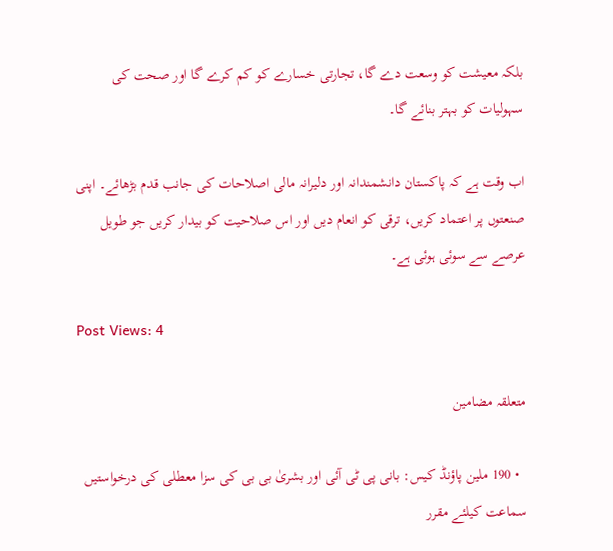بلکہ معیشت کو وسعت دے گا، تجارتی خسارے کو کم کرے گا اور صحت کی سہولیات کو بہتر بنائے گا۔

اب وقت ہے کہ پاکستان دانشمندانہ اور دلیرانہ مالی اصلاحات کی جانب قدم بڑھائے۔ اپنی صنعتوں پر اعتماد کریں، ترقی کو انعام دیں اور اس صلاحیت کو بیدار کریں جو طویل عرصے سے سوئی ہوئی ہے۔

Post Views: 4

متعلقہ مضامین

  • 190 ملین پاؤنڈ کیس: بانی پی ٹی آئی اور بشریٰ بی بی کی سزا معطلی کی درخواستیں سماعت کیلئے مقرر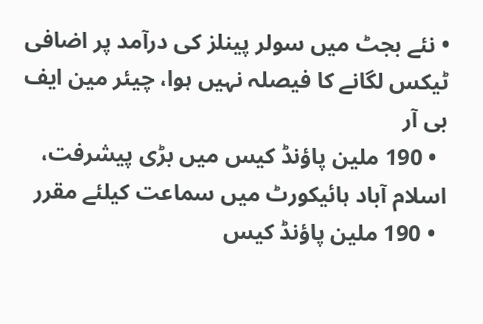• نئے بجٹ میں سولر پینلز کی درآمد پر اضافی ٹیکس لگانے کا فیصلہ نہیں ہوا، چیئر مین ایف بی آر
  • 190 ملین پاؤنڈ کیس میں بڑی پیشرفت، اسلام آباد ہائیکورٹ میں سماعت کیلئے مقرر
  • 190 ملین پاؤنڈ کیس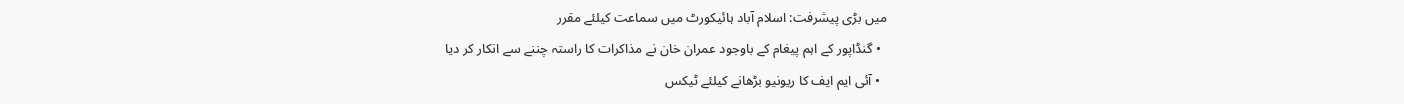میں بڑی پیشرفت: اسلام آباد ہائیکورٹ میں سماعت کیلئے مقرر
  • گنڈاپور کے اہم پیغام کے باوجود عمران خان نے مذاکرات کا راستہ چننے سے انکار کر دیا
  • آئی ایم ایف کا ریونیو بڑھانے کیلئے ٹیکس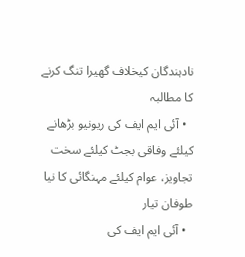نادہندگان کیخلاف گھیرا تنگ کرنے کا مطالبہ
  • آئی ایم ایف کی ریونیو بڑھانے کیلئے وفاقی بجٹ کیلئے سخت تجاویز، عوام کیلئے مہنگائی کا نیا طوفان تیار
  • آئی ایم ایف کی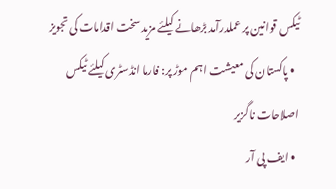ٹیکس قوانین پر عملدرآمد بڑھانے کیلئے مزید سخت اقدامات کی تجویز
  • پاکستان کی معیشت اہم موڑ پر: فارما انڈسٹری کیلئے ٹیکس اصلاحات ناگزیر
  • ایف پی آر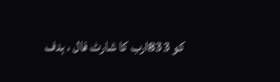کو 833ارب کا شارٹ فال ، ہدف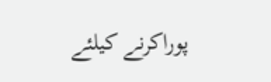پوراکرنے کیلئے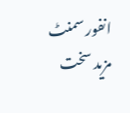انفور سمنٹ مزید سخت